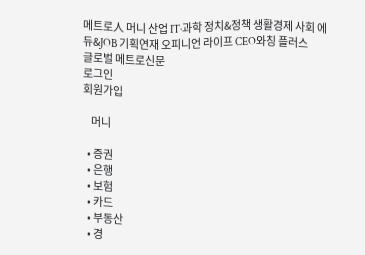메트로人 머니 산업 IT·과학 정치&정책 생활경제 사회 에듀&JOB 기획연재 오피니언 라이프 CEO와칭 플러스
글로벌 메트로신문
로그인
회원가입

    머니

  • 증권
  • 은행
  • 보험
  • 카드
  • 부동산
  • 경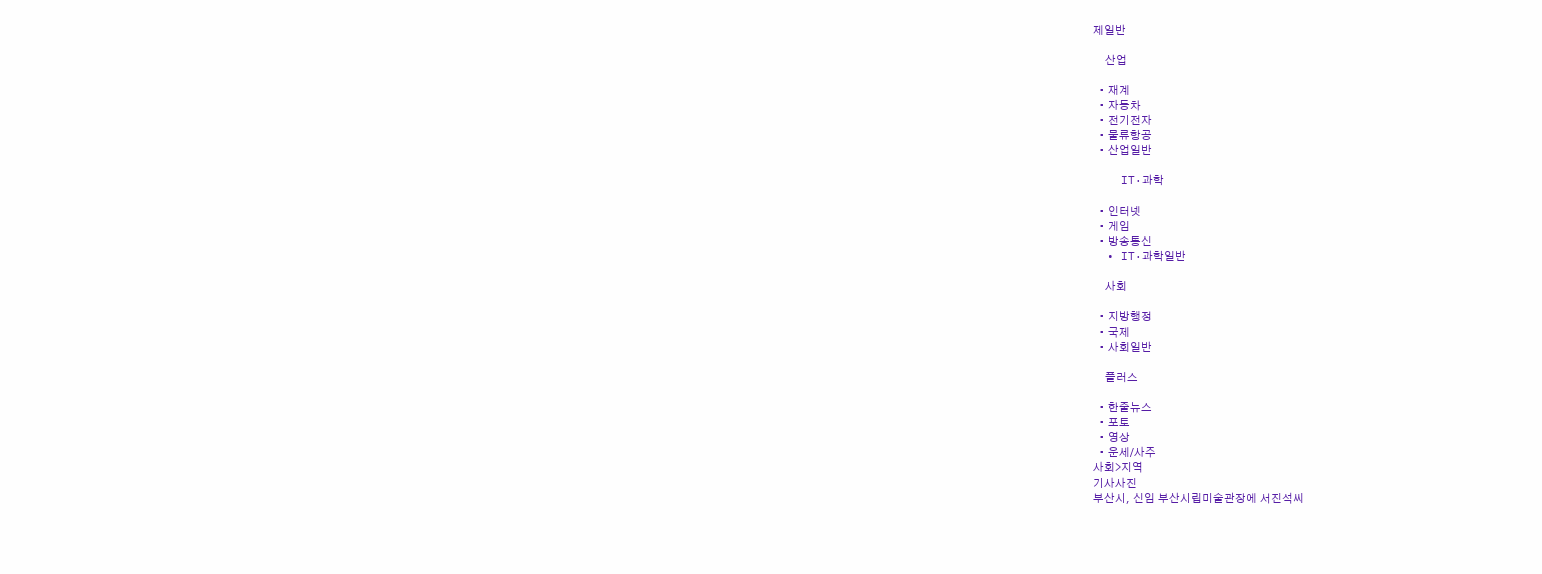제일반

    산업

  • 재계
  • 자동차
  • 전기전자
  • 물류항공
  • 산업일반

    IT·과학

  • 인터넷
  • 게임
  • 방송통신
  • IT·과학일반

    사회

  • 지방행정
  • 국제
  • 사회일반

    플러스

  • 한줄뉴스
  • 포토
  • 영상
  • 운세/사주
사회>지역
기사사진
부산시, 신임 부산시립미술관장에 서진석씨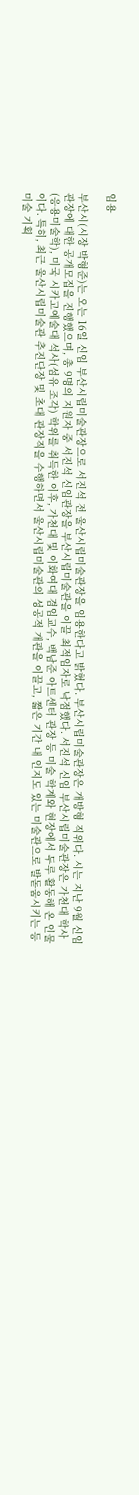임용

부산시(시장 박형준)는 오는 16일 신임 부산시립미술관장으로 서진석 전 울산시립미술관장을 임용한다고 밝혔다. 부산시립미술관장은 개방형 직위다. 시는 지난 9월 신임관장에 대한 공개모집을 진행했으며, 총 9명의 지원자 중 서진석 신임관장을 부산시립미술관을 이끌 최적임자로 낙점했다. 서진석 신임 부산시립미술관장은 가천대 학사(응용미술학), 미국 시카고예술대 석사(섬유 조각) 학위를 취득한 이후, 가천대 및 이화여대 겸임교수, 백남준 아트센터 관장 등 미술 학계와 현장에서 두루 활동해 온 인물이다. 특히, 최근 울산시립미술관 추진단장 및 초대 관장직을 수행하면서 울산시립미술관의 성공적 개관을 이끌고, 짧은 기간 내 인지도 있는 미술관으로 발돋움시키는 등 미술 기획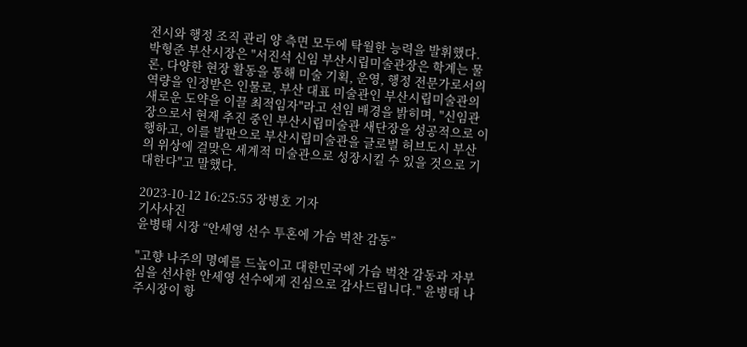전시와 행정 조직 관리 양 측면 모두에 탁월한 능력을 발휘했다. 박형준 부산시장은 "서진석 신임 부산시립미술관장은 학계는 물론, 다양한 현장 활동을 통해 미술 기획, 운영, 행정 전문가로서의 역량을 인정받은 인물로, 부산 대표 미술관인 부산시립미술관의 새로운 도약을 이끌 최적임자"라고 선임 배경을 밝히며, "신임관장으로서 현재 추진 중인 부산시립미술관 새단장을 성공적으로 이행하고, 이를 발판으로 부산시립미술관을 글로벌 허브도시 부산의 위상에 걸맞은 세계적 미술관으로 성장시킬 수 있을 것으로 기대한다"고 말했다.

2023-10-12 16:25:55 장병호 기자
기사사진
윤병태 시장 “안세영 선수 투혼에 가슴 벅찬 감동”

"고향 나주의 명예를 드높이고 대한민국에 가슴 벅찬 감동과 자부심을 선사한 안세영 선수에게 진심으로 감사드립니다." 윤병태 나주시장이 항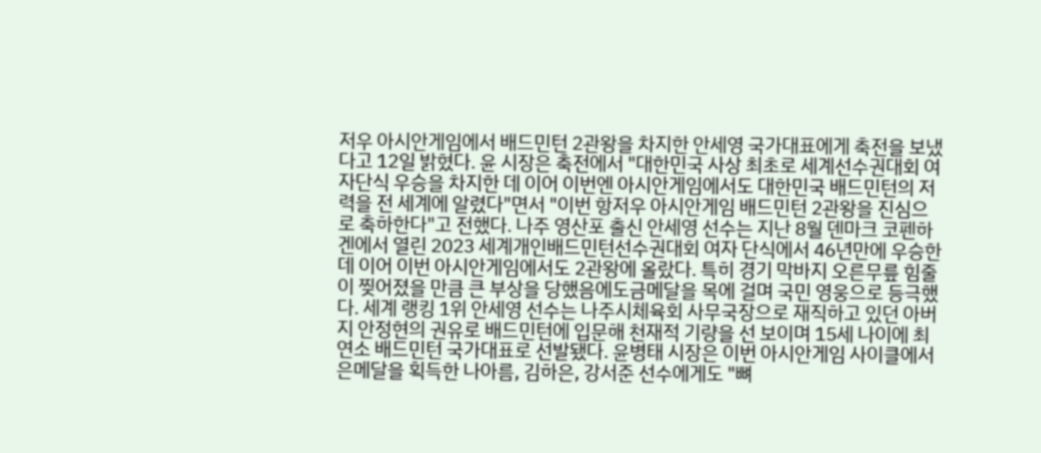저우 아시안게임에서 배드민턴 2관왕을 차지한 안세영 국가대표에게 축전을 보냈다고 12일 밝혔다. 윤 시장은 축전에서 "대한민국 사상 최초로 세계선수권대회 여자단식 우승을 차지한 데 이어 이번엔 아시안게임에서도 대한민국 배드민턴의 저력을 전 세계에 알렸다"면서 "이번 항저우 아시안게임 배드민턴 2관왕을 진심으로 축하한다"고 전했다. 나주 영산포 출신 안세영 선수는 지난 8월 덴마크 코펜하겐에서 열린 2023 세계개인배드민턴선수권대회 여자 단식에서 46년만에 우승한데 이어 이번 아시안게임에서도 2관왕에 올랐다. 특히 경기 막바지 오른무릎 힘줄이 찢어졌을 만큼 큰 부상을 당했음에도금메달을 목에 걸며 국민 영웅으로 등극했다. 세계 랭킹 1위 안세영 선수는 나주시체육회 사무국장으로 재직하고 있던 아버지 안정현의 권유로 배드민턴에 입문해 천재적 기량을 선 보이며 15세 나이에 최연소 배드민턴 국가대표로 선발됐다. 윤병태 시장은 이번 아시안게임 사이클에서 은메달을 획득한 나아름, 김하은, 강서준 선수에게도 "뼈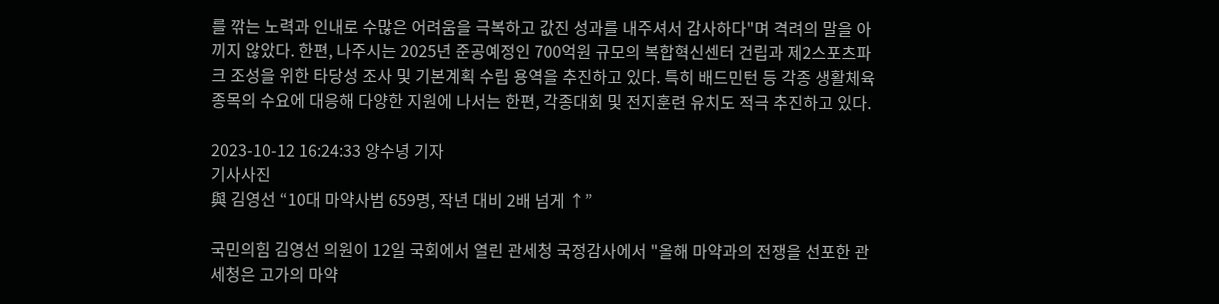를 깎는 노력과 인내로 수많은 어려움을 극복하고 값진 성과를 내주셔서 감사하다"며 격려의 말을 아끼지 않았다. 한편, 나주시는 2025년 준공예정인 700억원 규모의 복합혁신센터 건립과 제2스포츠파크 조성을 위한 타당성 조사 및 기본계획 수립 용역을 추진하고 있다. 특히 배드민턴 등 각종 생활체육 종목의 수요에 대응해 다양한 지원에 나서는 한편, 각종대회 및 전지훈련 유치도 적극 추진하고 있다.

2023-10-12 16:24:33 양수녕 기자
기사사진
與 김영선 “10대 마약사범 659명, 작년 대비 2배 넘게 ↑”

국민의힘 김영선 의원이 12일 국회에서 열린 관세청 국정감사에서 "올해 마약과의 전쟁을 선포한 관세청은 고가의 마약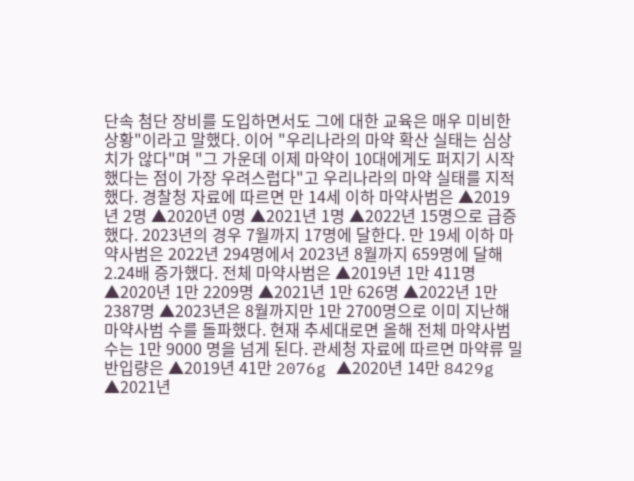단속 첨단 장비를 도입하면서도 그에 대한 교육은 매우 미비한 상황"이라고 말했다. 이어 "우리나라의 마약 확산 실태는 심상치가 않다"며 "그 가운데 이제 마약이 10대에게도 퍼지기 시작했다는 점이 가장 우려스럽다"고 우리나라의 마약 실태를 지적했다. 경찰청 자료에 따르면 만 14세 이하 마약사범은 ▲2019년 2명 ▲2020년 0명 ▲2021년 1명 ▲2022년 15명으로 급증했다. 2023년의 경우 7월까지 17명에 달한다. 만 19세 이하 마약사범은 2022년 294명에서 2023년 8월까지 659명에 달해 2.24배 증가했다. 전체 마약사범은 ▲2019년 1만 411명 ▲2020년 1만 2209명 ▲2021년 1만 626명 ▲2022년 1만 2387명 ▲2023년은 8월까지만 1만 2700명으로 이미 지난해 마약사범 수를 돌파했다. 현재 추세대로면 올해 전체 마약사범 수는 1만 9000 명을 넘게 된다. 관세청 자료에 따르면 마약류 밀반입량은 ▲2019년 41만 2076g ▲2020년 14만 8429g ▲2021년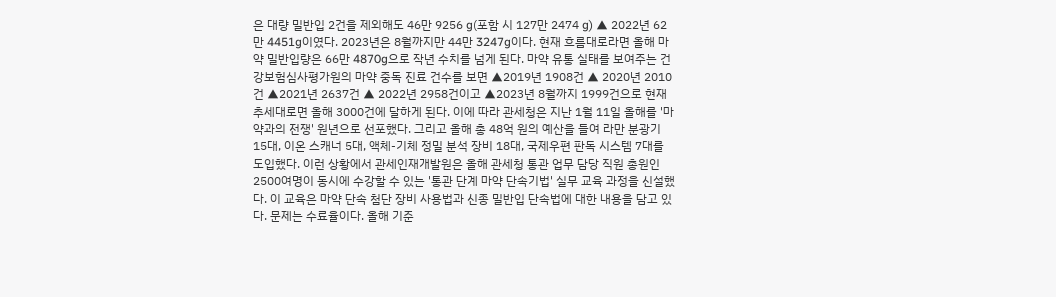은 대량 밀반입 2건을 제외해도 46만 9256 g(포함 시 127만 2474 g) ▲ 2022년 62만 4451g이였다. 2023년은 8월까지만 44만 3247g이다. 현재 흐름대로라면 올해 마약 밀반입량은 66만 4870g으로 작년 수치를 넘게 된다. 마약 유통 실태를 보여주는 건강보험심사평가원의 마약 중독 진료 건수를 보면 ▲2019년 1908건 ▲ 2020년 2010건 ▲2021년 2637건 ▲ 2022년 2958건이고 ▲2023년 8월까지 1999건으로 현재 추세대로면 올해 3000건에 달하게 된다. 이에 따라 관세청은 지난 1월 11일 올해를 '마약과의 전쟁' 원년으로 선포했다. 그리고 올해 총 48억 원의 예산을 들여 라만 분광기 15대, 이온 스캐너 5대, 액체-기체 정밀 분석 장비 18대, 국제우편 판독 시스템 7대를 도입했다. 이런 상황에서 관세인재개발원은 올해 관세청 통관 업무 담당 직원 총원인 2500여명이 동시에 수강할 수 있는 '통관 단계 마약 단속기법' 실무 교육 과정을 신설했다. 이 교육은 마약 단속 첨단 장비 사용법과 신종 밀반입 단속법에 대한 내용을 담고 있다. 문제는 수료율이다. 올해 기준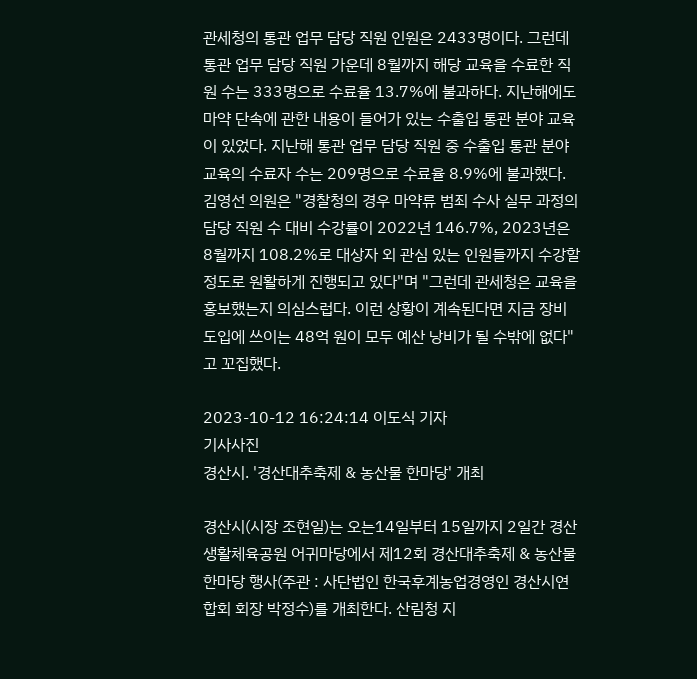관세청의 통관 업무 담당 직원 인원은 2433명이다. 그런데 통관 업무 담당 직원 가운데 8월까지 해당 교육을 수료한 직원 수는 333명으로 수료율 13.7%에 불과하다. 지난해에도 마약 단속에 관한 내용이 들어가 있는 수출입 통관 분야 교육이 있었다. 지난해 통관 업무 담당 직원 중 수출입 통관 분야 교육의 수료자 수는 209명으로 수료율 8.9%에 불과했다. 김영선 의원은 "경찰청의 경우 마약류 범죄 수사 실무 과정의 담당 직원 수 대비 수강률이 2022년 146.7%, 2023년은 8월까지 108.2%로 대상자 외 관심 있는 인원들까지 수강할 정도로 원활하게 진행되고 있다"며 "그런데 관세청은 교육을 홍보했는지 의심스럽다. 이런 상황이 계속된다면 지금 장비 도입에 쓰이는 48억 원이 모두 예산 낭비가 될 수밖에 없다"고 꼬집했다.

2023-10-12 16:24:14 이도식 기자
기사사진
경산시. '경산대추축제 & 농산물 한마당' 개최

경산시(시장 조현일)는 오는14일부터 15일까지 2일간 경산생활체육공원 어귀마당에서 제12회 경산대추축제 & 농산물한마당 행사(주관 : 사단법인 한국후계농업경영인 경산시연합회 회장 박정수)를 개최한다. 산림청 지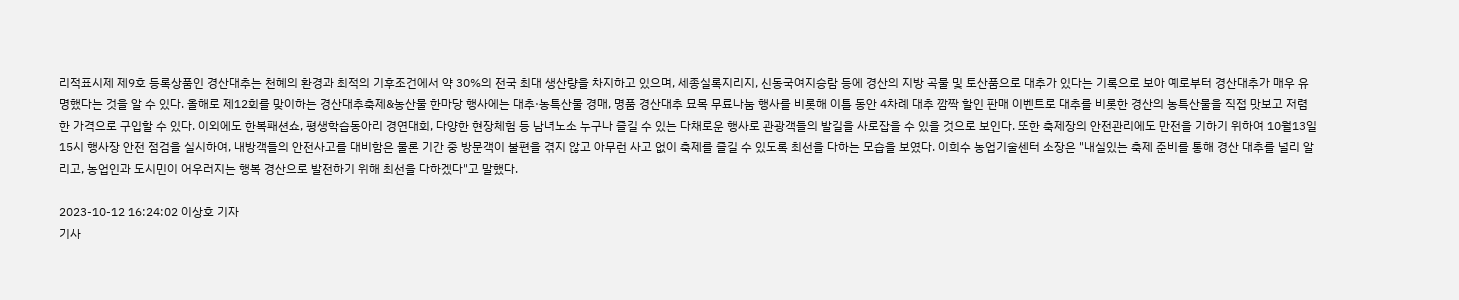리적표시제 제9호 등록상품인 경산대추는 천혜의 환경과 최적의 기후조건에서 약 30%의 전국 최대 생산량을 차지하고 있으며, 세종실록지리지, 신동국여지승람 등에 경산의 지방 곡물 및 토산품으로 대추가 있다는 기록으로 보아 예로부터 경산대추가 매우 유명했다는 것을 알 수 있다. 올해로 제12회를 맞이하는 경산대추축제&농산물 한마당 행사에는 대추·농특산물 경매, 명품 경산대추 묘목 무료나눔 행사를 비롯해 이틀 동안 4차례 대추 깜짝 할인 판매 이벤트로 대추를 비롯한 경산의 농특산물을 직접 맛보고 저렴한 가격으로 구입할 수 있다. 이외에도 한복패션쇼, 평생학습동아리 경연대회, 다양한 현장체험 등 남녀노소 누구나 즐길 수 있는 다채로운 행사로 관광객들의 발길을 사로잡을 수 있을 것으로 보인다. 또한 축제장의 안전관리에도 만전을 기하기 위하여 10월13일 15시 행사장 안전 점검을 실시하여, 내방객들의 안전사고를 대비함은 물론 기간 중 방문객이 불편을 겪지 않고 아무런 사고 없이 축제를 즐길 수 있도록 최선을 다하는 모습을 보였다. 이희수 농업기술센터 소장은 "내실있는 축제 준비를 통해 경산 대추를 널리 알리고, 농업인과 도시민이 어우러지는 행복 경산으로 발전하기 위해 최선을 다하겠다"고 말했다.

2023-10-12 16:24:02 이상호 기자
기사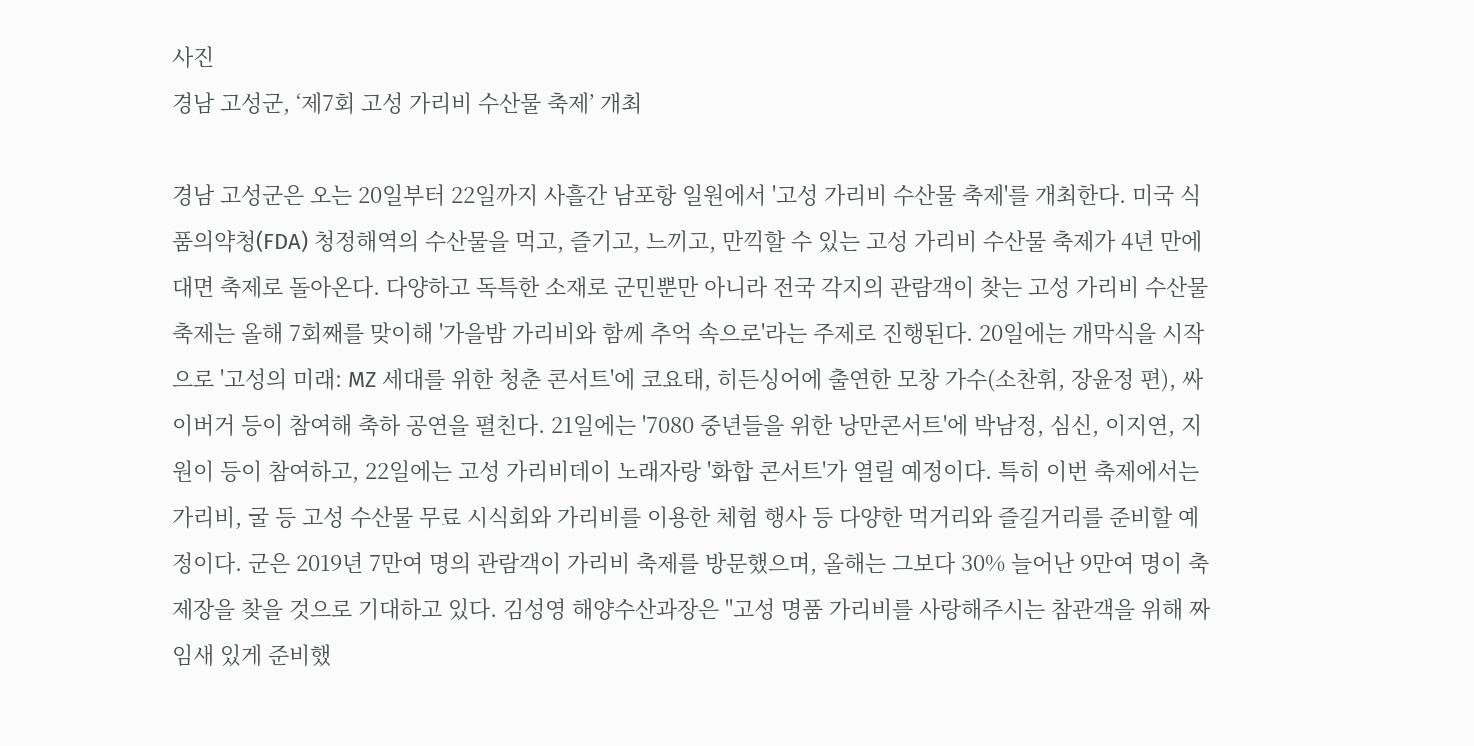사진
경남 고성군, ‘제7회 고성 가리비 수산물 축제’ 개최

경남 고성군은 오는 20일부터 22일까지 사흘간 남포항 일원에서 '고성 가리비 수산물 축제'를 개최한다. 미국 식품의약청(FDA) 청정해역의 수산물을 먹고, 즐기고, 느끼고, 만끽할 수 있는 고성 가리비 수산물 축제가 4년 만에 대면 축제로 돌아온다. 다양하고 독특한 소재로 군민뿐만 아니라 전국 각지의 관람객이 찾는 고성 가리비 수산물축제는 올해 7회째를 맞이해 '가을밤 가리비와 함께 추억 속으로'라는 주제로 진행된다. 20일에는 개막식을 시작으로 '고성의 미래: MZ 세대를 위한 청춘 콘서트'에 코요태, 히든싱어에 출연한 모창 가수(소찬휘, 장윤정 편), 싸이버거 등이 참여해 축하 공연을 펼친다. 21일에는 '7080 중년들을 위한 낭만콘서트'에 박남정, 심신, 이지연, 지원이 등이 참여하고, 22일에는 고성 가리비데이 노래자랑 '화합 콘서트'가 열릴 예정이다. 특히 이번 축제에서는 가리비, 굴 등 고성 수산물 무료 시식회와 가리비를 이용한 체험 행사 등 다양한 먹거리와 즐길거리를 준비할 예정이다. 군은 2019년 7만여 명의 관람객이 가리비 축제를 방문했으며, 올해는 그보다 30% 늘어난 9만여 명이 축제장을 찾을 것으로 기대하고 있다. 김성영 해양수산과장은 "고성 명품 가리비를 사랑해주시는 참관객을 위해 짜임새 있게 준비했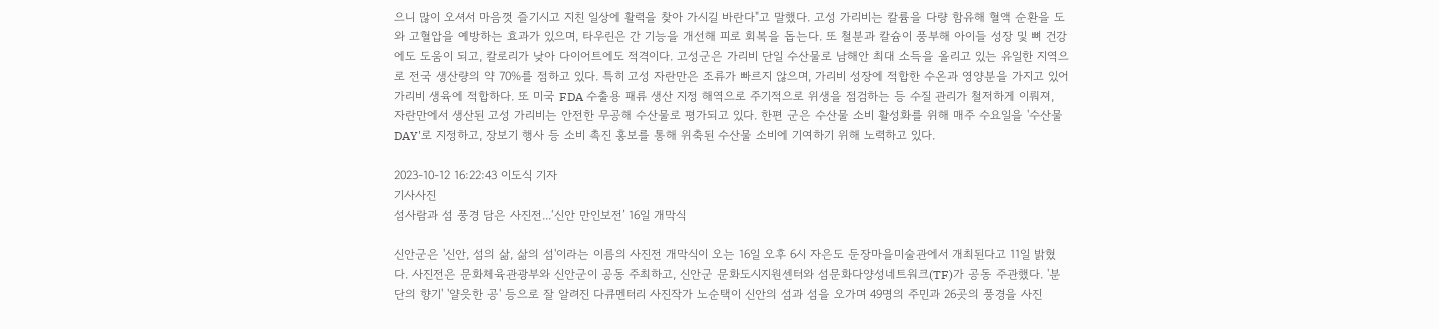으니 많이 오셔서 마음껏 즐기시고 지친 일상에 활력을 찾아 가시길 바란다"고 말했다. 고성 가리비는 칼륨을 다량 함유해 혈액 순환을 도와 고혈압을 예방하는 효과가 있으며, 타우린은 간 기능을 개선해 피로 회복을 돕는다. 또 철분과 칼슘이 풍부해 아이들 성장 및 뼈 건강에도 도움이 되고, 칼로리가 낮아 다이어트에도 적격이다. 고성군은 가리비 단일 수산물로 남해안 최대 소득을 올리고 있는 유일한 지역으로 전국 생산량의 약 70%를 점하고 있다. 특히 고성 자란만은 조류가 빠르지 않으며, 가리비 성장에 적합한 수온과 영양분을 가지고 있어 가리비 생육에 적합하다. 또 미국 FDA 수출용 패류 생산 지정 해역으로 주기적으로 위생을 점검하는 등 수질 관리가 철저하게 이뤄져, 자란만에서 생산된 고성 가리비는 안전한 무공해 수산물로 평가되고 있다. 한편 군은 수산물 소비 활성화를 위해 매주 수요일을 '수산물 DAY'로 지정하고, 장보기 행사 등 소비 촉진 홍보를 통해 위축된 수산물 소비에 기여하기 위해 노력하고 있다.

2023-10-12 16:22:43 이도식 기자
기사사진
섬사람과 섬 풍경 담은 사진전...‘신안 만인보전’ 16일 개막식

신안군은 '신안, 섬의 삶, 삶의 섬'이라는 이름의 사진전 개막식이 오는 16일 오후 6시 자은도 둔장마을미술관에서 개최된다고 11일 밝혔다. 사진전은 문화체육관광부와 신안군이 공동 주최하고, 신안군 문화도시지원센터와 섬문화다양성네트워크(TF)가 공동 주관했다. '분단의 향기' '얄읏한 공' 등으로 잘 알려진 다큐멘터리 사진작가 노순택이 신안의 섬과 섬을 오가며 49명의 주민과 26곳의 풍경을 사진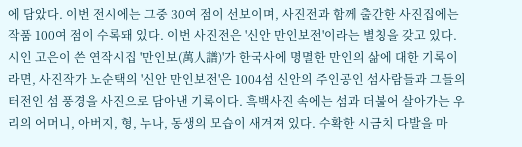에 담았다. 이번 전시에는 그중 30여 점이 선보이며, 사진전과 함께 출간한 사진집에는 작품 100여 점이 수록돼 있다. 이번 사진전은 '신안 만인보전'이라는 별칭을 갖고 있다. 시인 고은이 쓴 연작시집 '만인보(萬人譜)'가 한국사에 명멸한 만인의 삶에 대한 기록이라면, 사진작가 노순택의 '신안 만인보전'은 1004섬 신안의 주인공인 섬사람들과 그들의 터전인 섬 풍경을 사진으로 담아낸 기록이다. 흑백사진 속에는 섬과 더불어 살아가는 우리의 어머니, 아버지, 형, 누나, 동생의 모습이 새겨져 있다. 수확한 시금치 다발을 마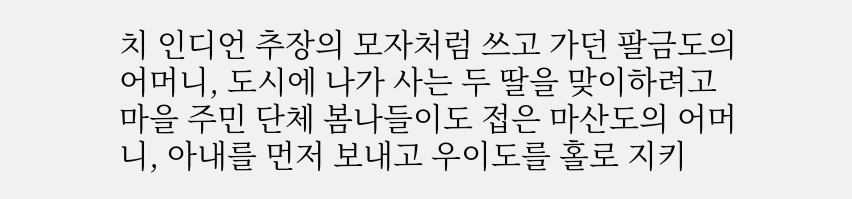치 인디언 추장의 모자처럼 쓰고 가던 팔금도의 어머니, 도시에 나가 사는 두 딸을 맞이하려고 마을 주민 단체 봄나들이도 접은 마산도의 어머니, 아내를 먼저 보내고 우이도를 홀로 지키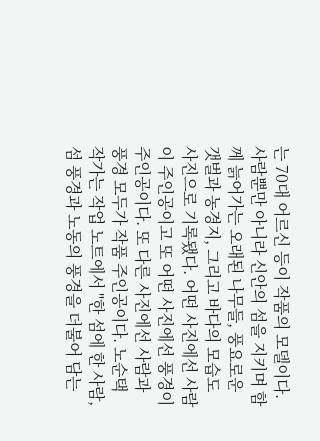는 70대 어르신 등이 작품의 모델이다. 사람뿐만 아니라 신안의 섬을 지키며 함께 늙어가는 오래된 나무들, 풍요로운 갯벌과 농경지, 그리고 바다의 모습도 사진으로 기록됐다. 어떤 사진에선 사람이 주인공이고 또 어떤 사진에선 풍경이 주인공이다. 또 다른 사진에선 사람과 풍경 모두가 작품 주인공이다. 노순택 작가는 작업 노트에서 "한 섬에 한 사람, 섬 풍경과 노동의 풍경을 더불어 담는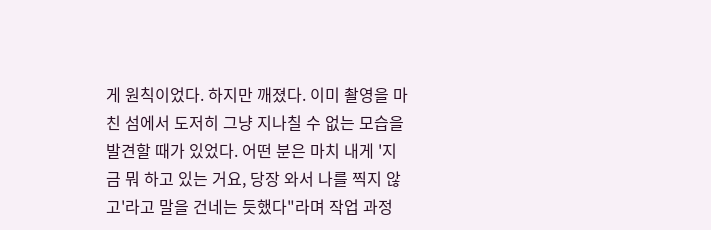게 원칙이었다. 하지만 깨졌다. 이미 촬영을 마친 섬에서 도저히 그냥 지나칠 수 없는 모습을 발견할 때가 있었다. 어떤 분은 마치 내게 '지금 뭐 하고 있는 거요, 당장 와서 나를 찍지 않고'라고 말을 건네는 듯했다"라며 작업 과정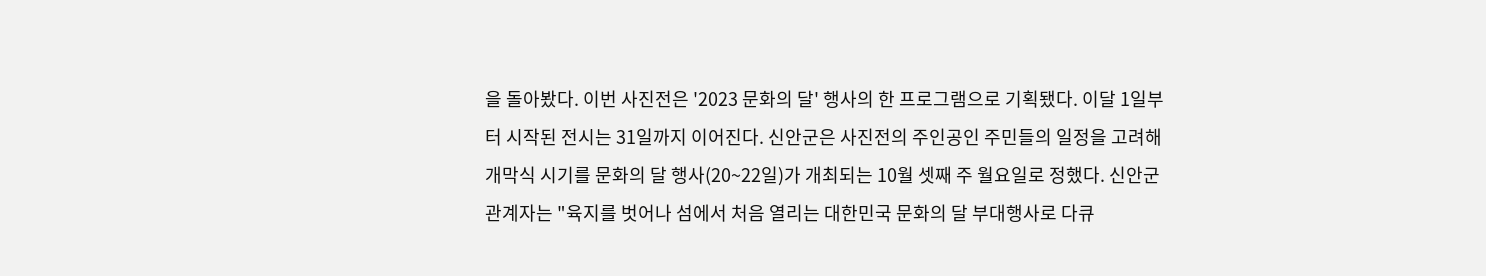을 돌아봤다. 이번 사진전은 '2023 문화의 달' 행사의 한 프로그램으로 기획됐다. 이달 1일부터 시작된 전시는 31일까지 이어진다. 신안군은 사진전의 주인공인 주민들의 일정을 고려해 개막식 시기를 문화의 달 행사(20~22일)가 개최되는 10월 셋째 주 월요일로 정했다. 신안군 관계자는 "육지를 벗어나 섬에서 처음 열리는 대한민국 문화의 달 부대행사로 다큐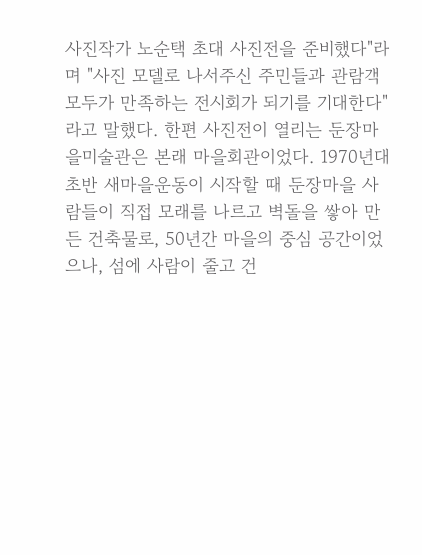사진작가 노순택 초대 사진전을 준비했다"라며 "사진 모델로 나서주신 주민들과 관람객 모두가 만족하는 전시회가 되기를 기대한다"라고 말했다. 한편 사진전이 열리는 둔장마을미술관은 본래 마을회관이었다. 1970년대 초반 새마을운동이 시작할 때 둔장마을 사람들이 직접 모래를 나르고 벽돌을 쌓아 만든 건축물로, 50년간 마을의 중심 공간이었으나, 섬에 사람이 줄고 건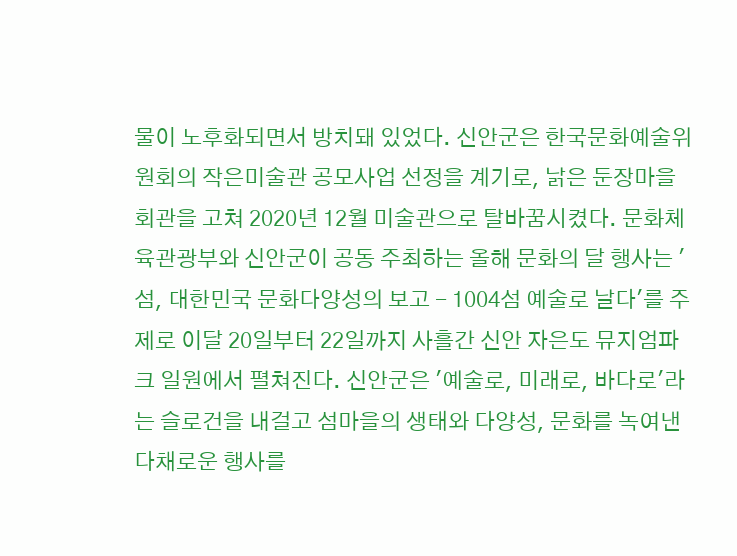물이 노후화되면서 방치돼 있었다. 신안군은 한국문화예술위원회의 작은미술관 공모사업 선정을 계기로, 낡은 둔장마을회관을 고쳐 2020년 12월 미술관으로 탈바꿈시켰다. 문화체육관광부와 신안군이 공동 주최하는 올해 문화의 달 행사는 '섬, 대한민국 문화다양성의 보고 - 1004섬 예술로 날다'를 주제로 이달 20일부터 22일까지 사흘간 신안 자은도 뮤지엄파크 일원에서 펼쳐진다. 신안군은 '예술로, 미래로, 바다로'라는 슬로건을 내걸고 섬마을의 생태와 다양성, 문화를 녹여낸 다채로운 행사를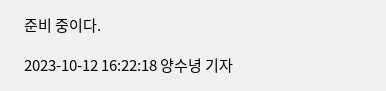준비 중이다.

2023-10-12 16:22:18 양수녕 기자